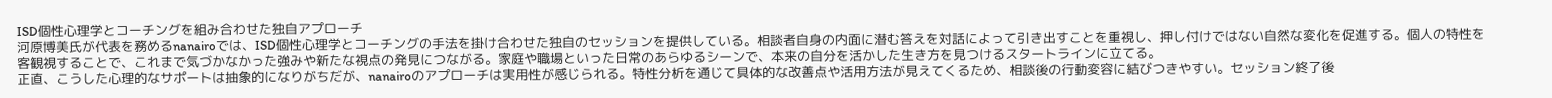ISD個性心理学とコーチングを組み合わせた独自アプローチ
河原博美氏が代表を務めるnanairoでは、ISD個性心理学とコーチングの手法を掛け合わせた独自のセッションを提供している。相談者自身の内面に潜む答えを対話によって引き出すことを重視し、押し付けではない自然な変化を促進する。個人の特性を客観視することで、これまで気づかなかった強みや新たな視点の発見につながる。家庭や職場といった日常のあらゆるシーンで、本来の自分を活かした生き方を見つけるスタートラインに立てる。
正直、こうした心理的なサポートは抽象的になりがちだが、nanairoのアプローチは実用性が感じられる。特性分析を通じて具体的な改善点や活用方法が見えてくるため、相談後の行動変容に結びつきやすい。セッション終了後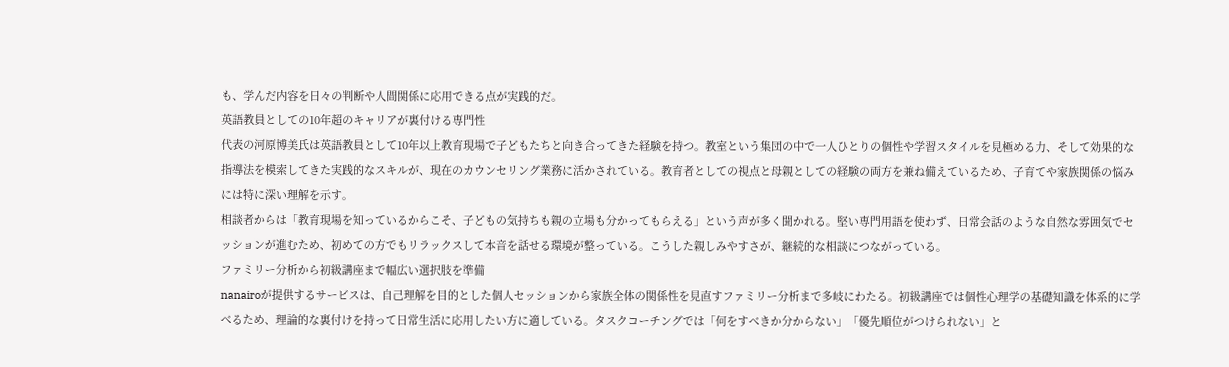も、学んだ内容を日々の判断や人間関係に応用できる点が実践的だ。
英語教員としての10年超のキャリアが裏付ける専門性
代表の河原博美氏は英語教員として10年以上教育現場で子どもたちと向き合ってきた経験を持つ。教室という集団の中で一人ひとりの個性や学習スタイルを見極める力、そして効果的な指導法を模索してきた実践的なスキルが、現在のカウンセリング業務に活かされている。教育者としての視点と母親としての経験の両方を兼ね備えているため、子育てや家族関係の悩みには特に深い理解を示す。
相談者からは「教育現場を知っているからこそ、子どもの気持ちも親の立場も分かってもらえる」という声が多く聞かれる。堅い専門用語を使わず、日常会話のような自然な雰囲気でセッションが進むため、初めての方でもリラックスして本音を話せる環境が整っている。こうした親しみやすさが、継続的な相談につながっている。
ファミリー分析から初級講座まで幅広い選択肢を準備
nanairoが提供するサービスは、自己理解を目的とした個人セッションから家族全体の関係性を見直すファミリー分析まで多岐にわたる。初級講座では個性心理学の基礎知識を体系的に学べるため、理論的な裏付けを持って日常生活に応用したい方に適している。タスクコーチングでは「何をすべきか分からない」「優先順位がつけられない」と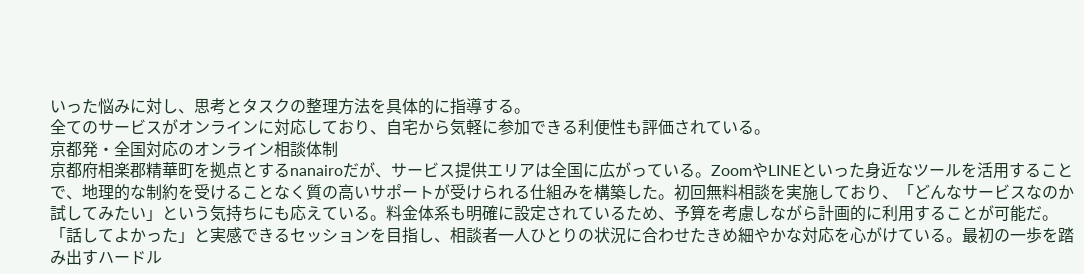いった悩みに対し、思考とタスクの整理方法を具体的に指導する。
全てのサービスがオンラインに対応しており、自宅から気軽に参加できる利便性も評価されている。
京都発・全国対応のオンライン相談体制
京都府相楽郡精華町を拠点とするnanairoだが、サービス提供エリアは全国に広がっている。ZoomやLINEといった身近なツールを活用することで、地理的な制約を受けることなく質の高いサポートが受けられる仕組みを構築した。初回無料相談を実施しており、「どんなサービスなのか試してみたい」という気持ちにも応えている。料金体系も明確に設定されているため、予算を考慮しながら計画的に利用することが可能だ。
「話してよかった」と実感できるセッションを目指し、相談者一人ひとりの状況に合わせたきめ細やかな対応を心がけている。最初の一歩を踏み出すハードル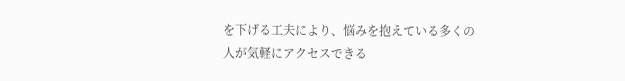を下げる工夫により、悩みを抱えている多くの人が気軽にアクセスできる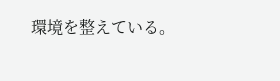環境を整えている。